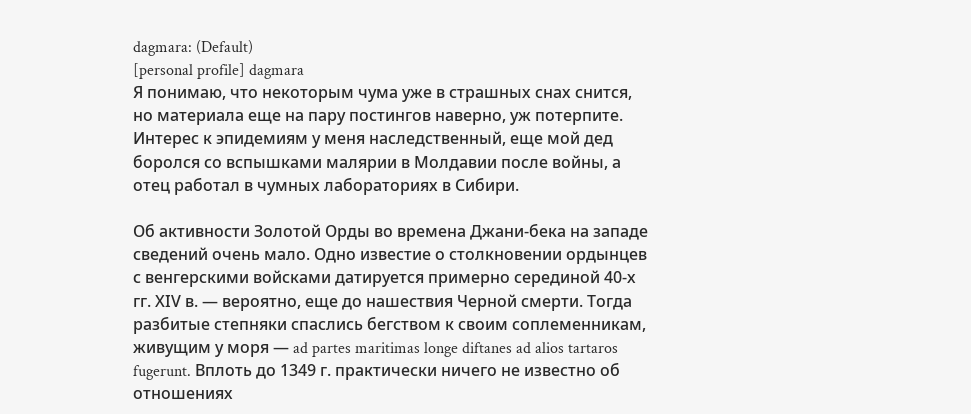dagmara: (Default)
[personal profile] dagmara
Я понимаю, что некоторым чума уже в страшных снах снится, но материала еще на пару постингов наверно, уж потерпите. Интерес к эпидемиям у меня наследственный, еще мой дед боролся со вспышками малярии в Молдавии после войны, а отец работал в чумных лабораториях в Сибири.

Об активности Золотой Орды во времена Джани-бека на западе сведений очень мало. Одно известие о столкновении ордынцев с венгерскими войсками датируется примерно серединой 40-х гг. ХIV в. — вероятно, еще до нашествия Черной смерти. Тогда разбитые степняки спаслись бегством к своим соплеменникам, живущим у моря — ad partes maritimas longe diftanes ad alios tartaros fugerunt. Вплоть до 1349 г. практически ничего не известно об отношениях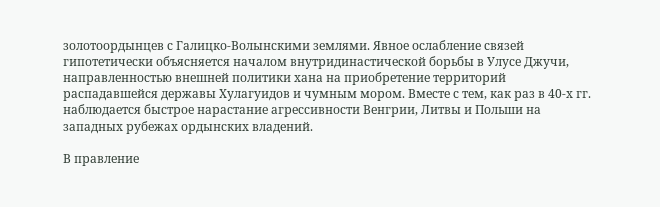золотоордынцев с Галицко-Волынскими землями. Явное ослабление связей гипотетически объясняется началом внутридинастической борьбы в Улусе Джучи, направленностью внешней политики хана на приобретение территорий распадавшейся державы Хулагуидов и чумным мором. Вместе с тем, как раз в 40-х гг. наблюдается быстрое нарастание агрессивности Венгрии, Литвы и Польши на западных рубежах ордынских владений.

В правление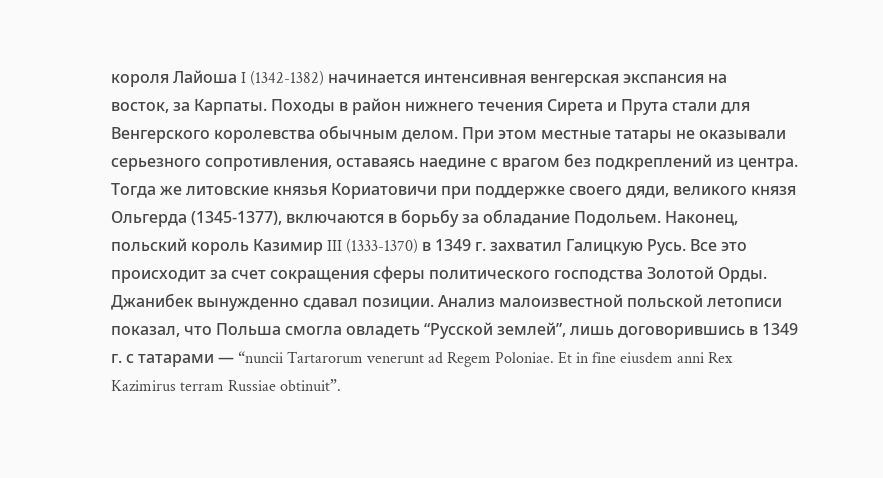короля Лайоша I (1342-1382) начинается интенсивная венгерская экспансия на восток, за Карпаты. Походы в район нижнего течения Сирета и Прута стали для Венгерского королевства обычным делом. При этом местные татары не оказывали серьезного сопротивления, оставаясь наедине с врагом без подкреплений из центра. Тогда же литовские князья Кориатовичи при поддержке своего дяди, великого князя Ольгерда (1345-1377), включаются в борьбу за обладание Подольем. Наконец, польский король Казимир III (1333-1370) в 1349 г. захватил Галицкую Русь. Все это происходит за счет сокращения сферы политического господства Золотой Орды. Джанибек вынужденно сдавал позиции. Анализ малоизвестной польской летописи показал, что Польша смогла овладеть “Русской землей”, лишь договорившись в 1349 г. с татарами — “nuncii Tartarorum venerunt ad Regem Poloniae. Et in fine eiusdem anni Rex Kazimirus terram Russiae obtinuit”.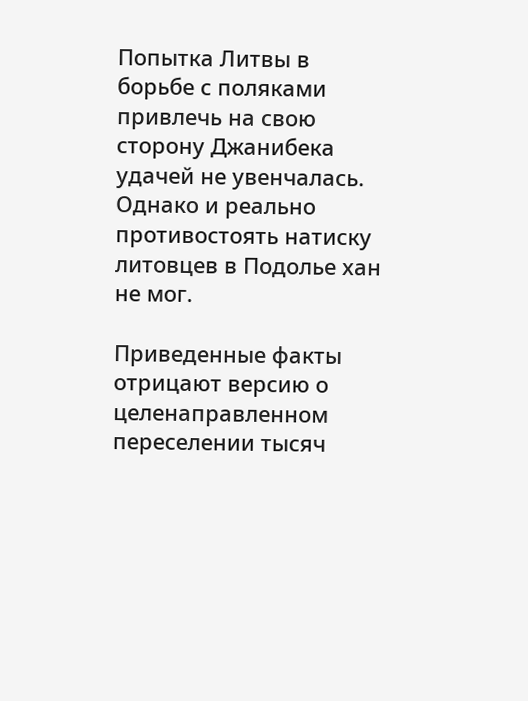Попытка Литвы в борьбе с поляками привлечь на свою сторону Джанибека удачей не увенчалась. Однако и реально противостоять натиску литовцев в Подолье хан не мог.

Приведенные факты отрицают версию о целенаправленном переселении тысяч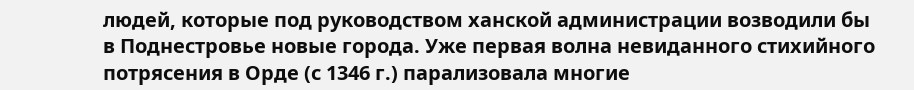людей, которые под руководством ханской администрации возводили бы в Поднестровье новые города. Уже первая волна невиданного стихийного потрясения в Орде (с 1346 г.) парализовала многие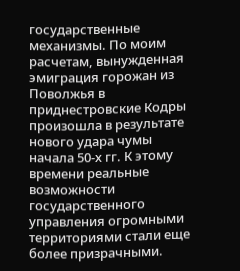государственные механизмы. По моим расчетам, вынужденная эмиграция горожан из Поволжья в приднестровские Кодры произошла в результате нового удара чумы начала 50-х гг. К этому времени реальные возможности государственного управления огромными территориями стали еще более призрачными.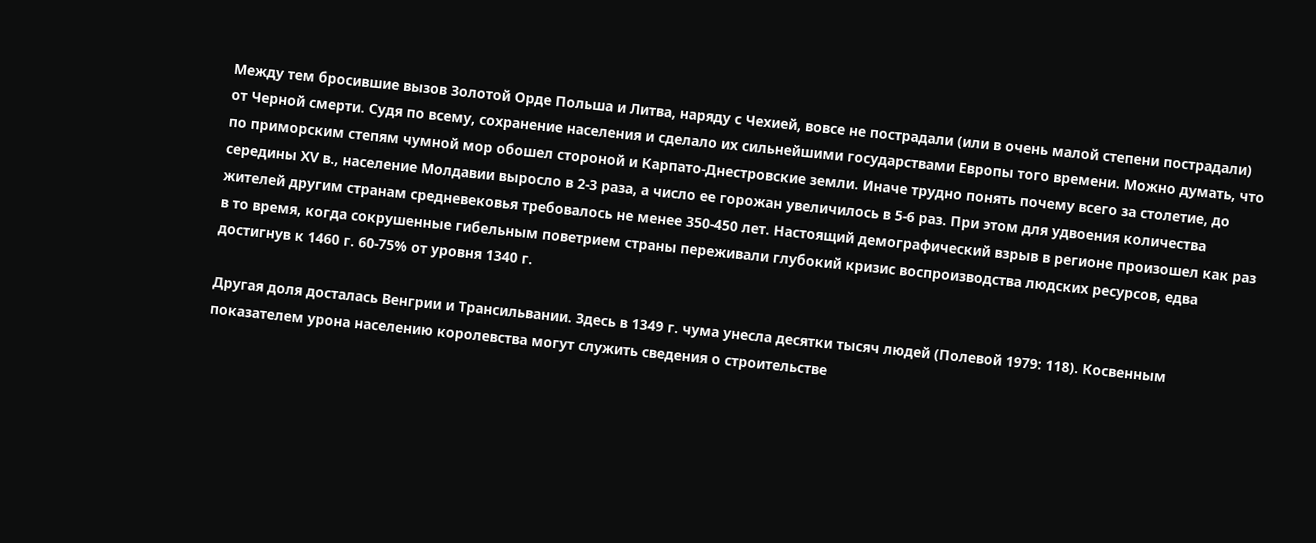Между тем бросившие вызов Золотой Орде Польша и Литва, наряду с Чехией, вовсе не пострадали (или в очень малой степени пострадали) от Черной смерти. Судя по всему, сохранение населения и сделало их сильнейшими государствами Европы того времени. Можно думать, что по приморским степям чумной мор обошел стороной и Карпато-Днестровские земли. Иначе трудно понять почему всего за столетие, до середины ХV в., население Молдавии выросло в 2-3 раза, а число ее горожан увеличилось в 5-6 раз. При этом для удвоения количества жителей другим странам средневековья требовалось не менее 350-450 лет. Настоящий демографический взрыв в регионе произошел как раз в то время, когда сокрушенные гибельным поветрием страны переживали глубокий кризис воспроизводства людских ресурсов, едва достигнув к 1460 г. 60-75% от уровня 1340 г.

Другая доля досталась Венгрии и Трансильвании. Здесь в 1349 г. чума унесла десятки тысяч людей (Полевой 1979: 118). Косвенным показателем урона населению королевства могут служить сведения о строительстве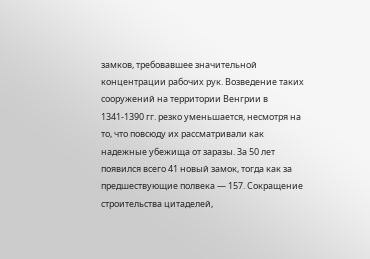замков, требовавшее значительной концентрации рабочих рук. Возведение таких сооружений на территории Венгрии в 1341-1390 гг. резко уменьшается, несмотря на то, что повсюду их рассматривали как надежные убежища от заразы. За 50 лет появился всего 41 новый замок, тогда как за предшествующие полвека — 157. Сокращение строительства цитаделей,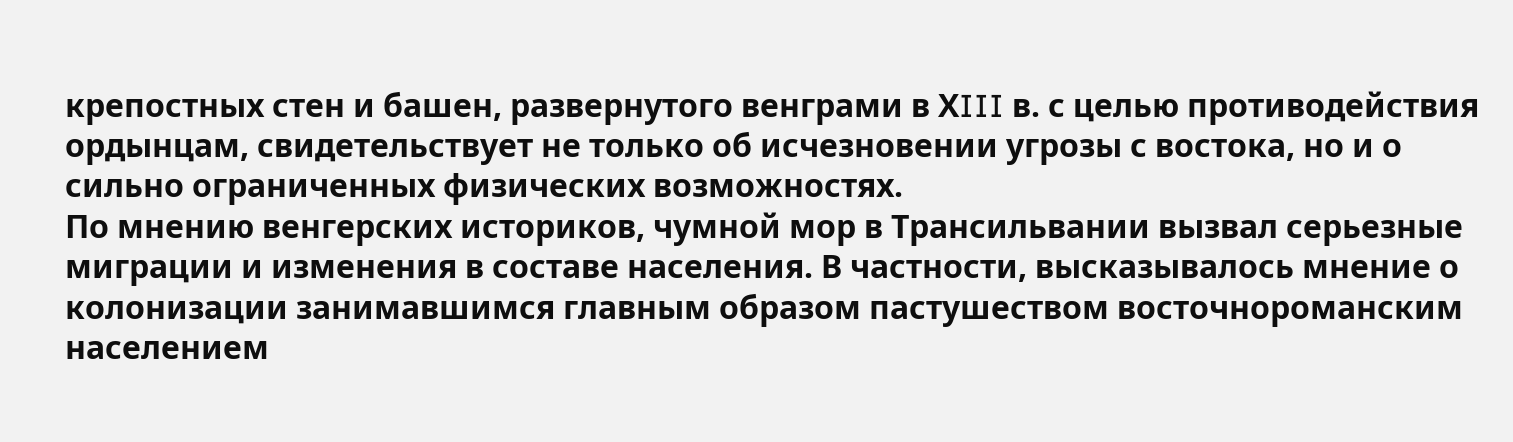крепостных стен и башен, развернутого венграми в ХIII в. с целью противодействия ордынцам, свидетельствует не только об исчезновении угрозы с востока, но и о сильно ограниченных физических возможностях.
По мнению венгерских историков, чумной мор в Трансильвании вызвал серьезные миграции и изменения в составе населения. В частности, высказывалось мнение о колонизации занимавшимся главным образом пастушеством восточнороманским населением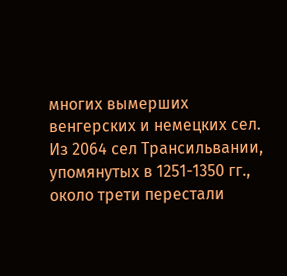многих вымерших венгерских и немецких сел. Из 2064 сел Трансильвании, упомянутых в 1251-1350 гг., около трети перестали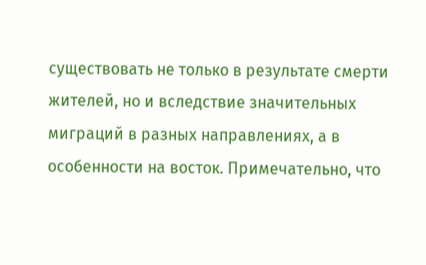существовать не только в результате смерти жителей, но и вследствие значительных миграций в разных направлениях, а в особенности на восток. Примечательно, что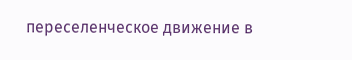переселенческое движение в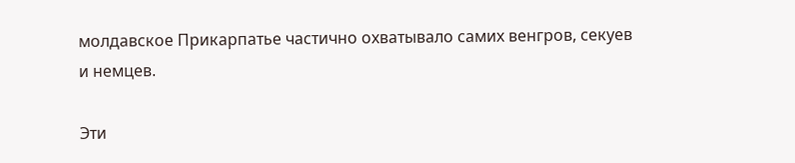молдавское Прикарпатье частично охватывало самих венгров, секуев и немцев.

Эти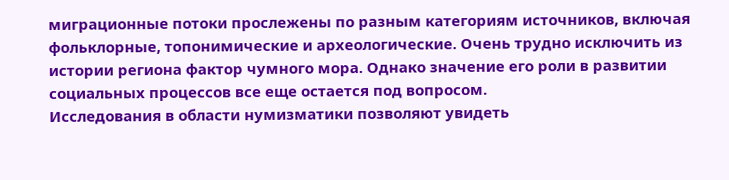миграционные потоки прослежены по разным категориям источников, включая фольклорные, топонимические и археологические. Очень трудно исключить из истории региона фактор чумного мора. Однако значение его роли в развитии социальных процессов все еще остается под вопросом.
Исследования в области нумизматики позволяют увидеть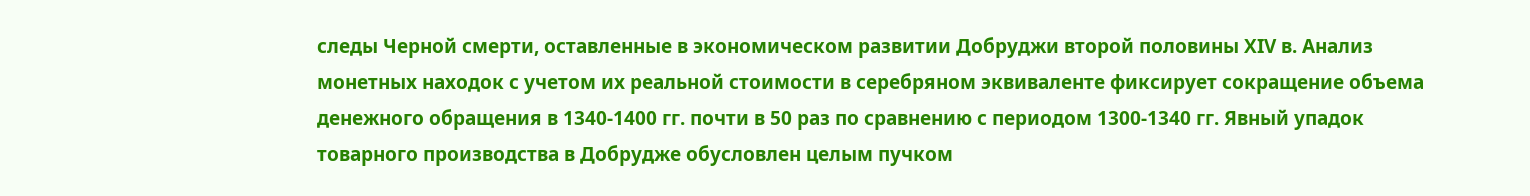следы Черной смерти, оставленные в экономическом развитии Добруджи второй половины ХIV в. Анализ монетных находок с учетом их реальной стоимости в серебряном эквиваленте фиксирует сокращение объема денежного обращения в 1340-1400 гг. почти в 50 раз по сравнению с периодом 1300-1340 гг. Явный упадок товарного производства в Добрудже обусловлен целым пучком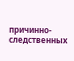причинно-следственных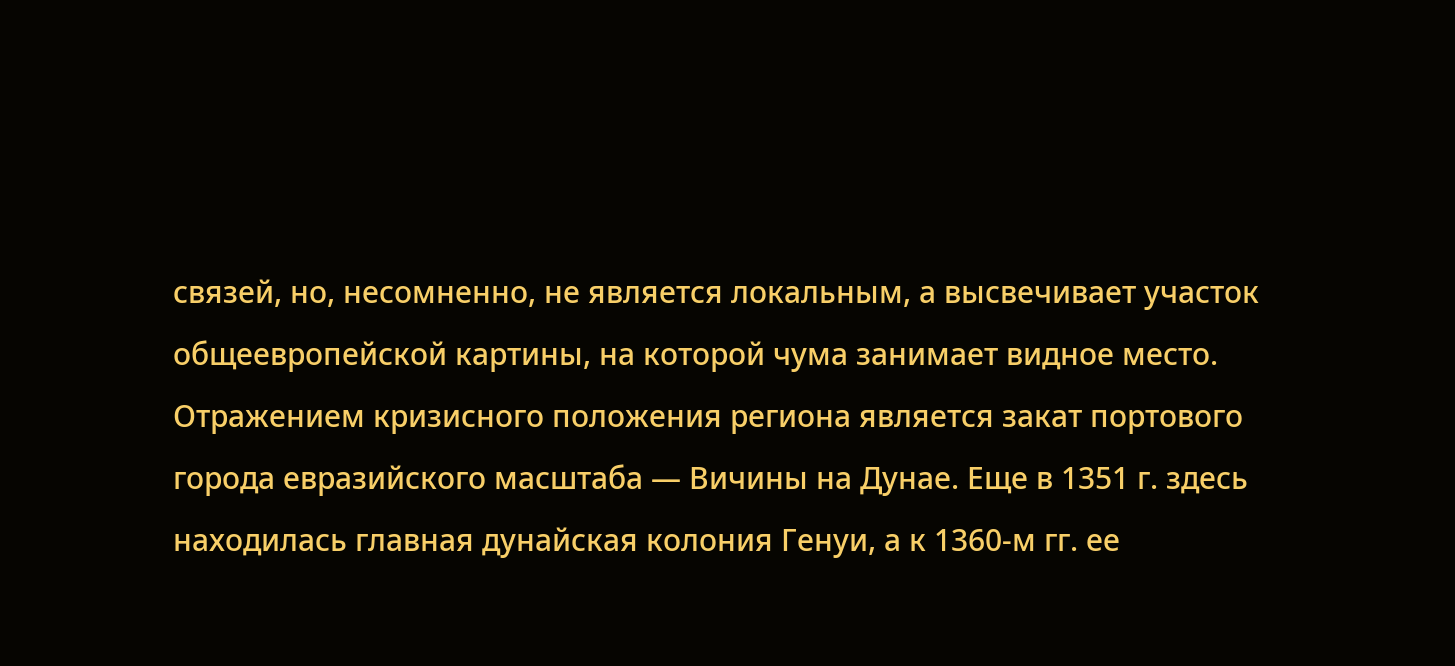связей, но, несомненно, не является локальным, а высвечивает участок общеевропейской картины, на которой чума занимает видное место.
Отражением кризисного положения региона является закат портового города евразийского масштаба — Вичины на Дунае. Еще в 1351 г. здесь находилась главная дунайская колония Генуи, а к 1360-м гг. ее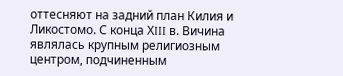оттесняют на задний план Килия и Ликостомо. С конца ХIII в. Вичина являлась крупным религиозным центром, подчиненным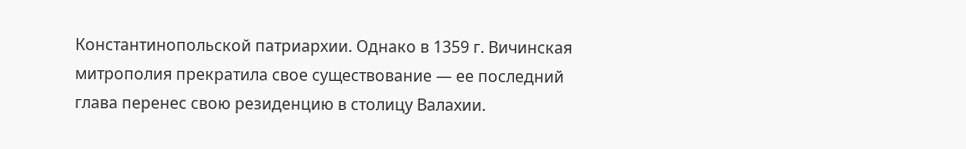Константинопольской патриархии. Однако в 1359 г. Вичинская митрополия прекратила свое существование — ее последний глава перенес свою резиденцию в столицу Валахии.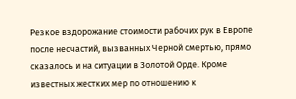Резкое вздорожание стоимости рабочих рук в Европе после несчастий, вызванных Черной смертью, прямо сказалось и на ситуации в Золотой Орде. Кроме известных жестких мер по отношению к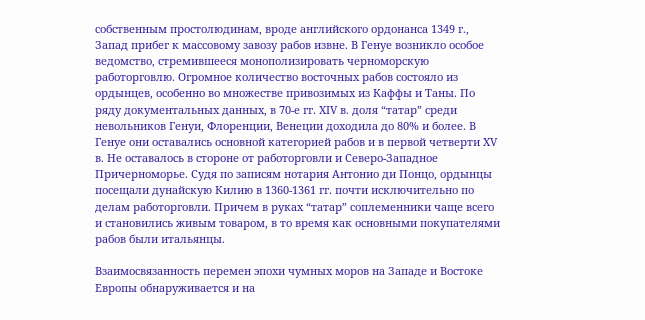собственным простолюдинам, вроде английского ордонанса 1349 г., Запад прибег к массовому завозу рабов извне. В Генуе возникло особое ведомство, стремившееся монополизировать черноморскую работорговлю. Огромное количество восточных рабов состояло из ордынцев, особенно во множестве привозимых из Каффы и Таны. По ряду документальных данных, в 70-е гг. ХIV в. доля “татар” среди невольников Генуи, Флоренции, Венеции доходила до 80% и более. В Генуе они оставались основной категорией рабов и в первой четверти ХV в. Не оставалось в стороне от работорговли и Северо-Западное Причерноморье. Судя по записям нотария Антонио ди Понцо, ордынцы посещали дунайскую Килию в 1360-1361 гг. почти исключительно по делам работорговли. Причем в руках “татар” соплеменники чаще всего и становились живым товаром, в то время как основными покупателями рабов были итальянцы.

Взаимосвязанность перемен эпохи чумных моров на Западе и Востоке Европы обнаруживается и на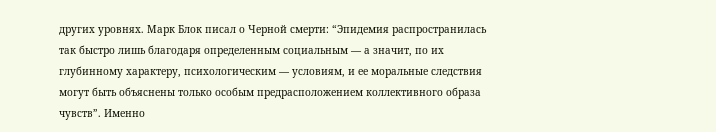других уровнях. Марк Блок писал о Черной смерти: “Эпидемия распространилась так быстро лишь благодаря определенным социальным — а значит, по их глубинному характеру, психологическим — условиям, и ее моральные следствия могут быть объяснены только особым предрасположением коллективного образа чувств”. Именно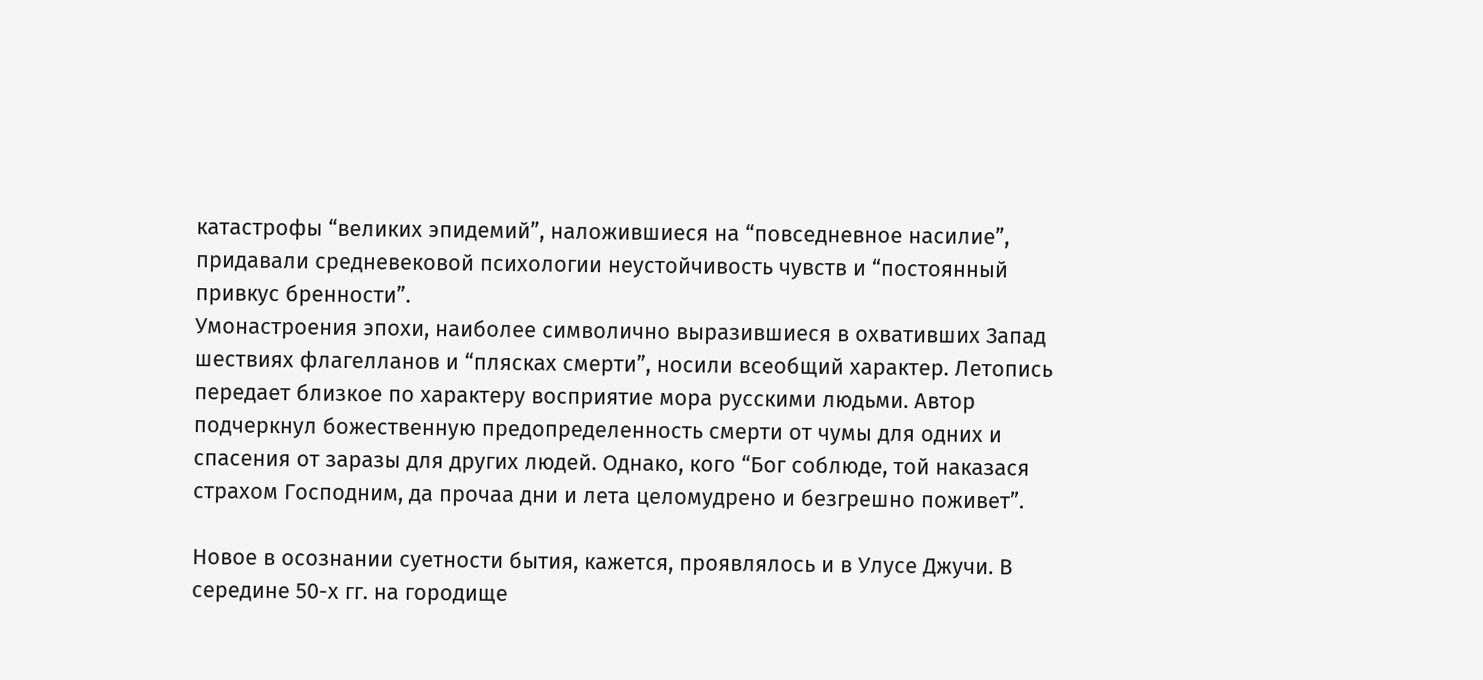катастрофы “великих эпидемий”, наложившиеся на “повседневное насилие”, придавали средневековой психологии неустойчивость чувств и “постоянный привкус бренности”.
Умонастроения эпохи, наиболее символично выразившиеся в охвативших Запад шествиях флагелланов и “плясках смерти”, носили всеобщий характер. Летопись передает близкое по характеру восприятие мора русскими людьми. Автор подчеркнул божественную предопределенность смерти от чумы для одних и спасения от заразы для других людей. Однако, кого “Бог соблюде, той наказася страхом Господним, да прочаа дни и лета целомудрено и безгрешно поживет”.

Новое в осознании суетности бытия, кажется, проявлялось и в Улусе Джучи. В середине 50-х гг. на городище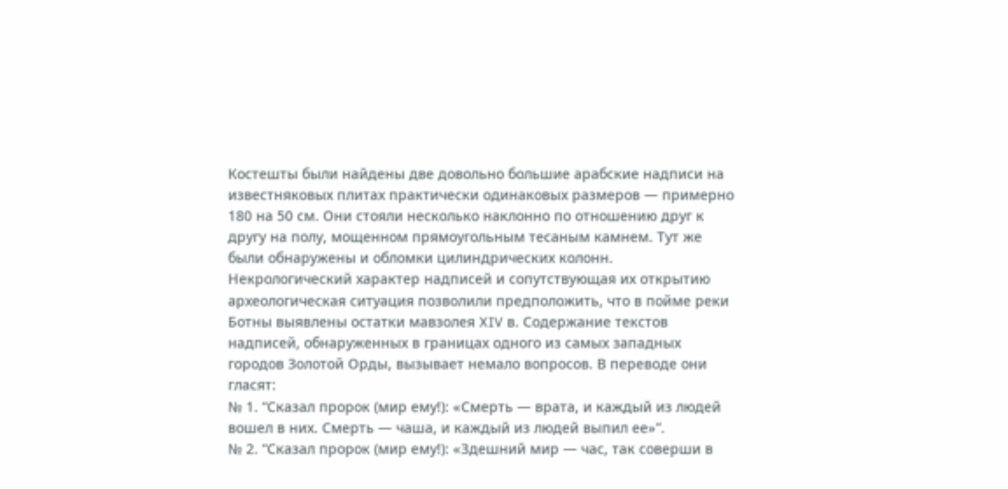Костешты были найдены две довольно большие арабские надписи на известняковых плитах практически одинаковых размеров — примерно 180 на 50 см. Они стояли несколько наклонно по отношению друг к другу на полу, мощенном прямоугольным тесаным камнем. Тут же были обнаружены и обломки цилиндрических колонн. Некрологический характер надписей и сопутствующая их открытию археологическая ситуация позволили предположить, что в пойме реки Ботны выявлены остатки мавзолея XIV в. Содержание текстов надписей, обнаруженных в границах одного из самых западных городов Золотой Орды, вызывает немало вопросов. В переводе они гласят:
№ 1. “Сказал пророк (мир ему!): «Смерть — врата, и каждый из людей вошел в них. Смерть — чаша, и каждый из людей выпил ее»”.
№ 2. “Сказал пророк (мир ему!): «Здешний мир — час, так соверши в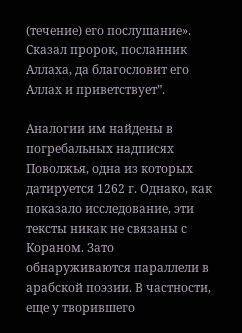(течение) его послушание». Сказал пророк, посланник Аллаха, да благословит его Аллах и приветствует”.

Аналогии им найдены в погребальных надписях Поволжья, одна из которых датируется 1262 г. Однако, как показало исследование, эти тексты никак не связаны с Кораном. Зато обнаруживаются параллели в арабской поэзии. В частности, еще у творившего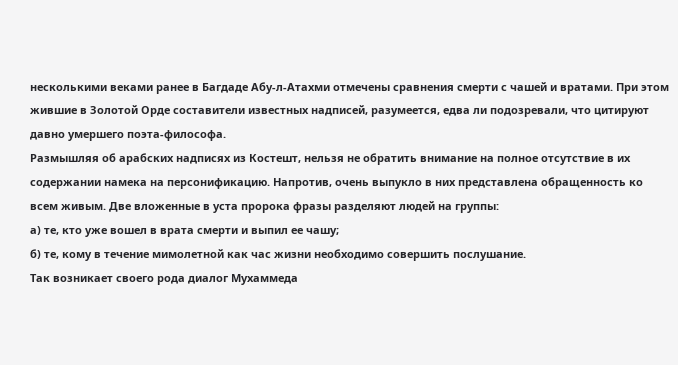несколькими веками ранее в Багдаде Абу-л-Атахми отмечены сравнения смерти с чашей и вратами. При этом жившие в Золотой Орде составители известных надписей, разумеется, едва ли подозревали, что цитируют давно умершего поэта-философа.
Размышляя об арабских надписях из Костешт, нельзя не обратить внимание на полное отсутствие в их содержании намека на персонификацию. Напротив, очень выпукло в них представлена обращенность ко всем живым. Две вложенные в уста пророка фразы разделяют людей на группы:
а) те, кто уже вошел в врата смерти и выпил ее чашу;
б) те, кому в течение мимолетной как час жизни необходимо совершить послушание.
Так возникает своего рода диалог Мухаммеда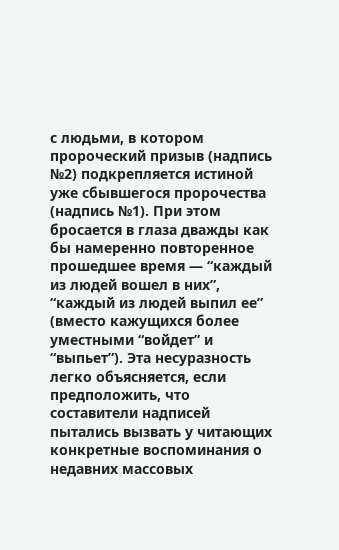с людьми, в котором пророческий призыв (надпись №2) подкрепляется истиной уже сбывшегося пророчества (надпись №1). При этом бросается в глаза дважды как бы намеренно повторенное прошедшее время — “каждый из людей вошел в них”, “каждый из людей выпил ее” (вместо кажущихся более уместными “войдет” и “выпьет”). Эта несуразность легко объясняется, если предположить, что составители надписей пытались вызвать у читающих конкретные воспоминания о недавних массовых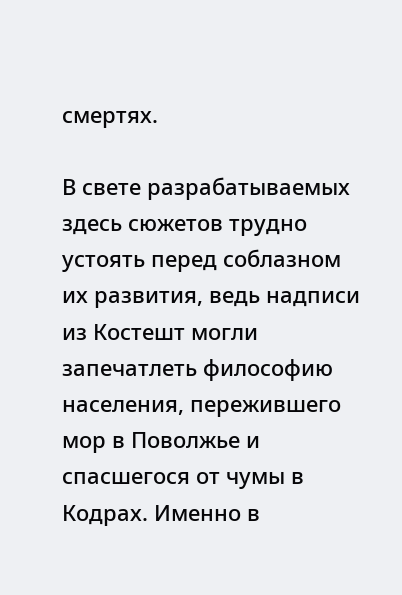смертях.

В свете разрабатываемых здесь сюжетов трудно устоять перед соблазном их развития, ведь надписи из Костешт могли запечатлеть философию населения, пережившего мор в Поволжье и спасшегося от чумы в Кодрах. Именно в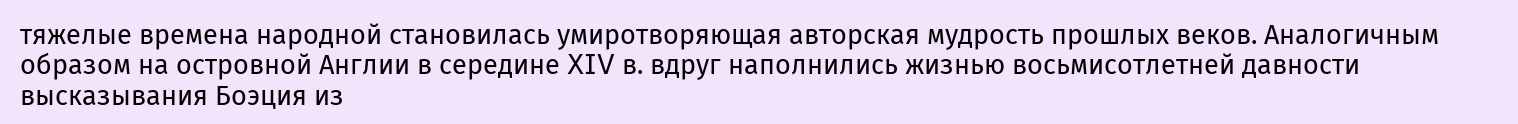тяжелые времена народной становилась умиротворяющая авторская мудрость прошлых веков. Аналогичным образом на островной Англии в середине XIV в. вдруг наполнились жизнью восьмисотлетней давности высказывания Боэция из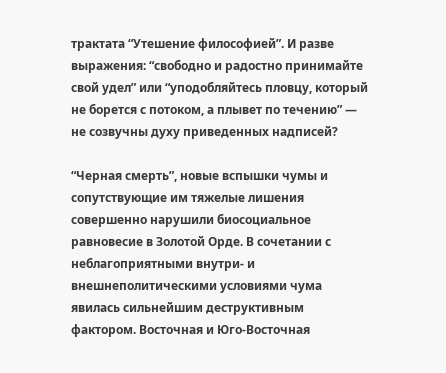трактата “Утешение философией”. И разве выражения: “свободно и радостно принимайте свой удел” или “уподобляйтесь пловцу, который не борется с потоком, а плывет по течению” — не созвучны духу приведенных надписей?

“Черная смерть”, новые вспышки чумы и сопутствующие им тяжелые лишения совершенно нарушили биосоциальное равновесие в Золотой Орде. В сочетании с неблагоприятными внутри- и внешнеполитическими условиями чума явилась сильнейшим деструктивным фактором. Восточная и Юго-Восточная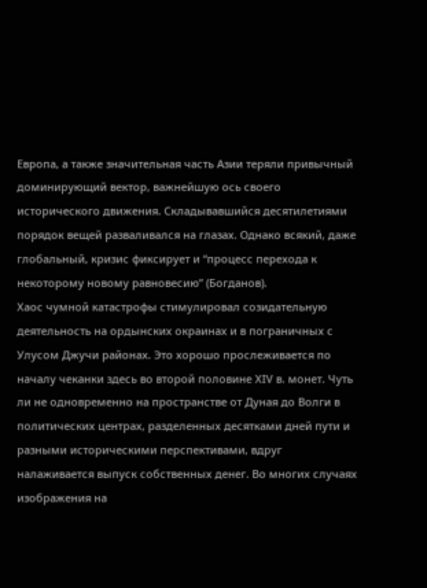Европа, а также значительная часть Азии теряли привычный доминирующий вектор, важнейшую ось своего исторического движения. Складывавшийся десятилетиями порядок вещей разваливался на глазах. Однако всякий, даже глобальный, кризис фиксирует и “процесс перехода к некоторому новому равновесию” (Богданов).
Хаос чумной катастрофы стимулировал созидательную деятельность на ордынских окраинах и в пограничных с Улусом Джучи районах. Это хорошо прослеживается по началу чеканки здесь во второй половине ХIV в. монет. Чуть ли не одновременно на пространстве от Дуная до Волги в политических центрах, разделенных десятками дней пути и разными историческими перспективами, вдруг налаживается выпуск собственных денег. Во многих случаях изображения на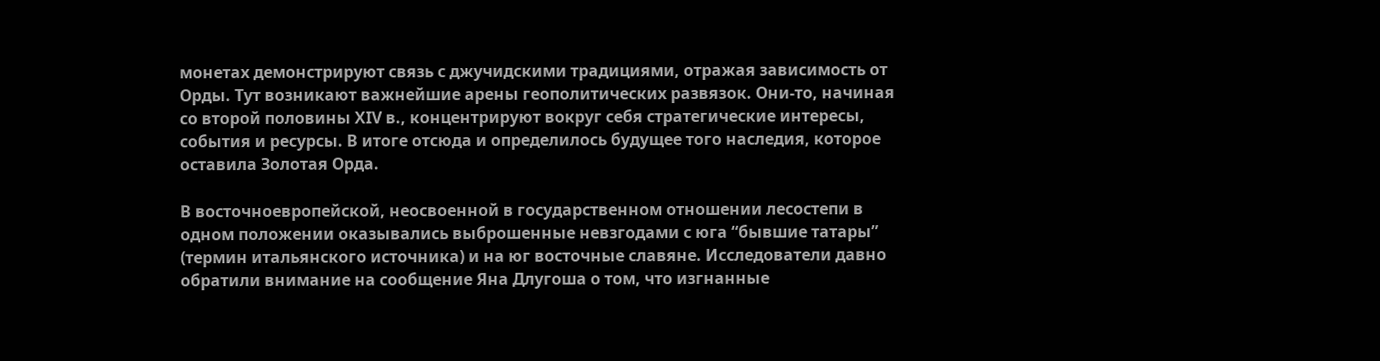монетах демонстрируют связь с джучидскими традициями, отражая зависимость от Орды. Тут возникают важнейшие арены геополитических развязок. Они-то, начиная со второй половины ХIV в., концентрируют вокруг себя стратегические интересы, события и ресурсы. В итоге отсюда и определилось будущее того наследия, которое оставила Золотая Орда.

В восточноевропейской, неосвоенной в государственном отношении лесостепи в одном положении оказывались выброшенные невзгодами с юга “бывшие татары” (термин итальянского источника) и на юг восточные славяне. Исследователи давно обратили внимание на сообщение Яна Длугоша о том, что изгнанные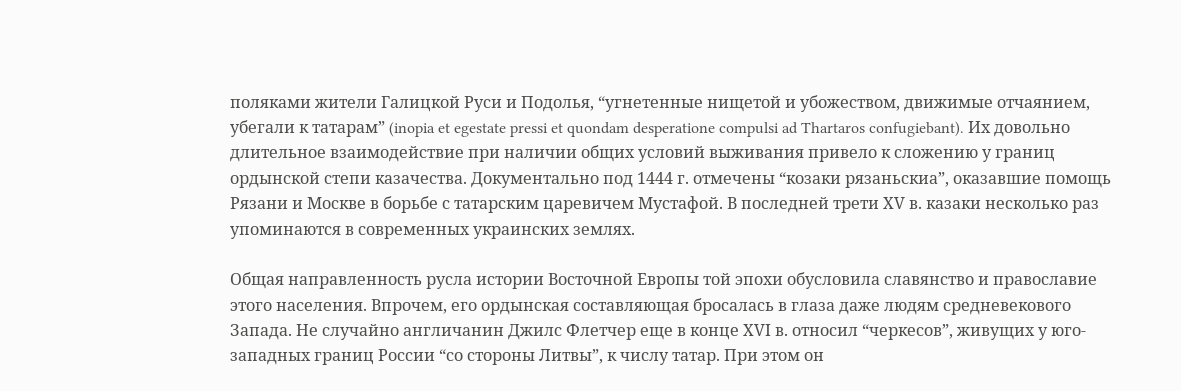поляками жители Галицкой Руси и Подолья, “угнетенные нищетой и убожеством, движимые отчаянием, убегали к татарам” (inopia et egestate pressi et quondam desperatione compulsi ad Thartaros confugiebant). Их довольно длительное взаимодействие при наличии общих условий выживания привело к сложению у границ ордынской степи казачества. Документально под 1444 г. отмечены “козаки рязаньскиа”, оказавшие помощь Рязани и Москве в борьбе с татарским царевичем Мустафой. В последней трети ХV в. казаки несколько раз упоминаются в современных украинских землях.

Общая направленность русла истории Восточной Европы той эпохи обусловила славянство и православие этого населения. Впрочем, его ордынская составляющая бросалась в глаза даже людям средневекового Запада. Не случайно англичанин Джилс Флетчер еще в конце ХVI в. относил “черкесов”, живущих у юго-западных границ России “со стороны Литвы”, к числу татар. При этом он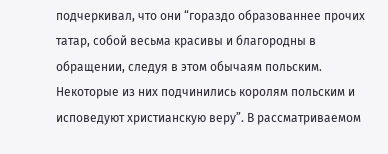подчеркивал, что они “гораздо образованнее прочих татар, собой весьма красивы и благородны в обращении, следуя в этом обычаям польским. Некоторые из них подчинились королям польским и исповедуют христианскую веру”. В рассматриваемом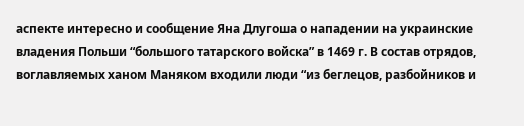аспекте интересно и сообщение Яна Длугоша о нападении на украинские владения Польши “большого татарского войска” в 1469 г. В состав отрядов, воглавляемых ханом Маняком входили люди “из беглецов, разбойников и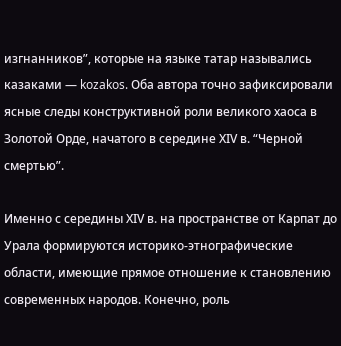изгнанников”, которые на языке татар назывались казаками — kozakos. Оба автора точно зафиксировали ясные следы конструктивной роли великого хаоса в Золотой Орде, начатого в середине ХIV в. “Черной смертью”.

Именно с середины ХIV в. на пространстве от Карпат до Урала формируются историко-этнографические области, имеющие прямое отношение к становлению современных народов. Конечно, роль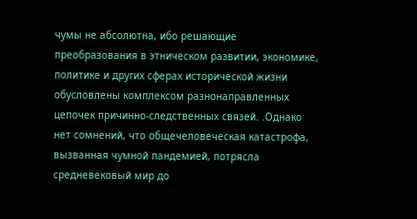чумы не абсолютна, ибо решающие преобразования в этническом развитии, экономике, политике и других сферах исторической жизни обусловлены комплексом разнонаправленных цепочек причинно-следственных связей. .Однако нет сомнений, что общечеловеческая катастрофа, вызванная чумной пандемией, потрясла средневековый мир до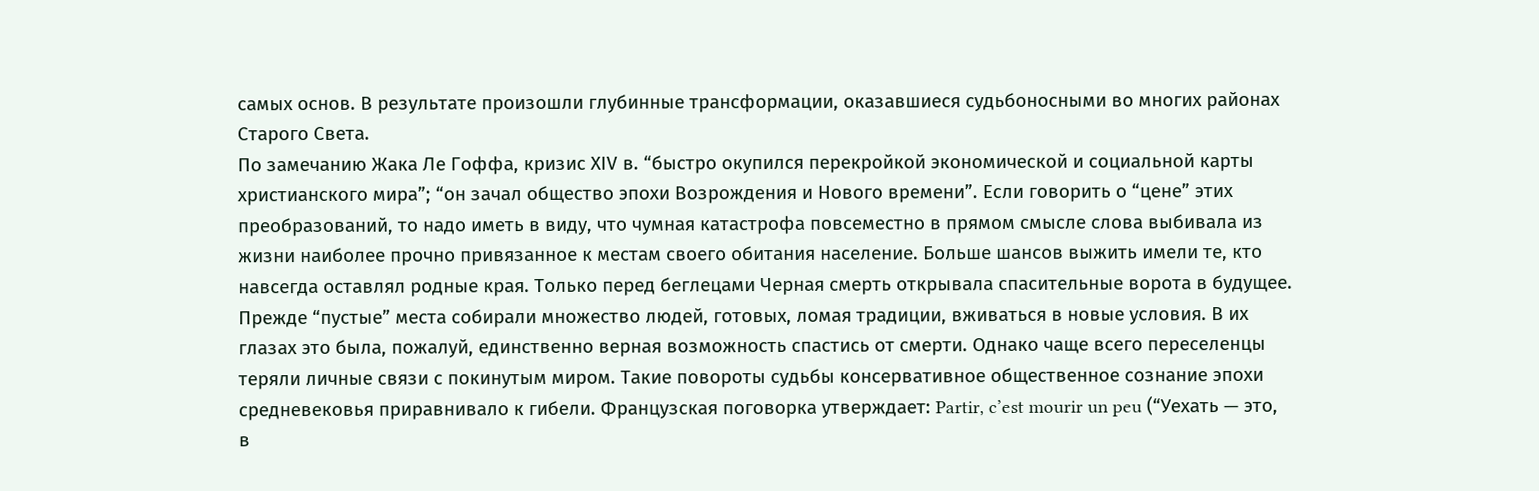самых основ. В результате произошли глубинные трансформации, оказавшиеся судьбоносными во многих районах Старого Света.
По замечанию Жака Ле Гоффа, кризис ХIV в. “быстро окупился перекройкой экономической и социальной карты христианского мира”; “он зачал общество эпохи Возрождения и Нового времени”. Если говорить о “цене” этих преобразований, то надо иметь в виду, что чумная катастрофа повсеместно в прямом смысле слова выбивала из жизни наиболее прочно привязанное к местам своего обитания население. Больше шансов выжить имели те, кто навсегда оставлял родные края. Только перед беглецами Черная смерть открывала спасительные ворота в будущее. Прежде “пустые” места собирали множество людей, готовых, ломая традиции, вживаться в новые условия. В их глазах это была, пожалуй, единственно верная возможность спастись от смерти. Однако чаще всего переселенцы теряли личные связи с покинутым миром. Такие повороты судьбы консервативное общественное сознание эпохи средневековья приравнивало к гибели. Французская поговорка утверждает: Partir, c’est mourir un peu (“Уехать — это, в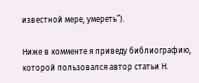известной мере, умереть”).

Ниже в комменте я приведу библиографию, которой пользовался автор статьи Н.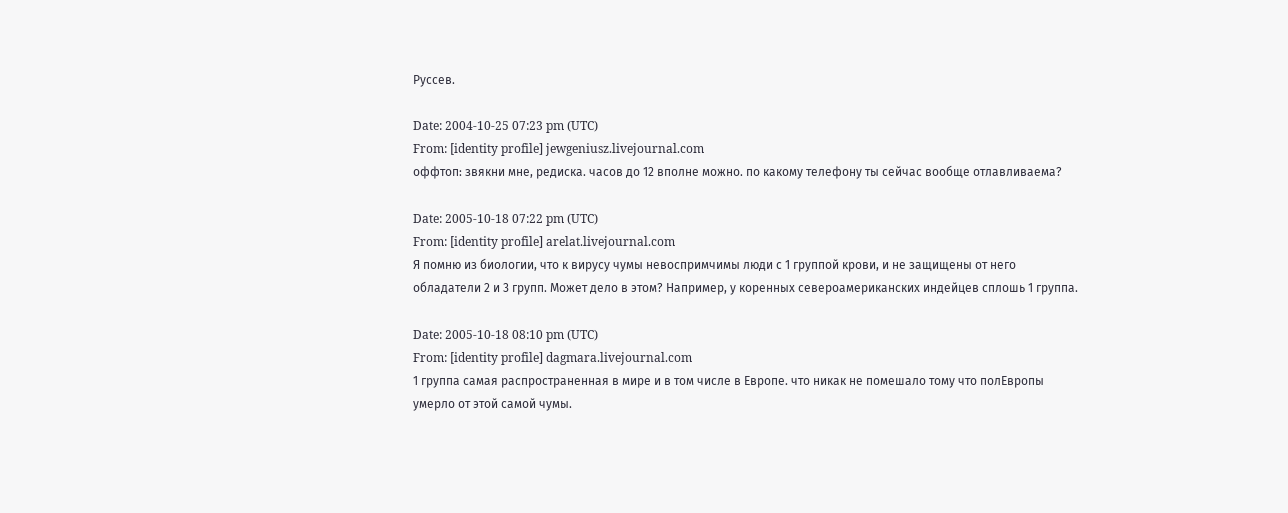Руссев.

Date: 2004-10-25 07:23 pm (UTC)
From: [identity profile] jewgeniusz.livejournal.com
оффтоп: звякни мне, редиска. часов до 12 вполне можно. по какому телефону ты сейчас вообще отлавливаема?

Date: 2005-10-18 07:22 pm (UTC)
From: [identity profile] arelat.livejournal.com
Я помню из биологии, что к вирусу чумы невоспримчимы люди с 1 группой крови, и не защищены от него обладатели 2 и 3 групп. Может дело в этом? Например, у коренных североамериканских индейцев сплошь 1 группа.

Date: 2005-10-18 08:10 pm (UTC)
From: [identity profile] dagmara.livejournal.com
1 группа самая распространенная в мире и в том числе в Европе. что никак не помешало тому что полЕвропы умерло от этой самой чумы.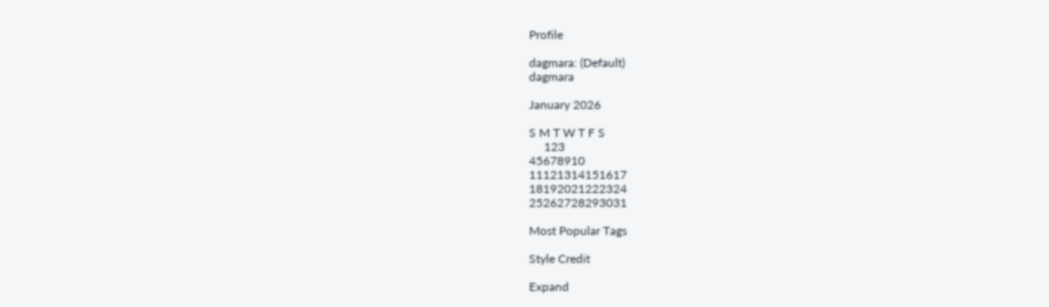Profile

dagmara: (Default)
dagmara

January 2026

S M T W T F S
     123
45678910
11121314151617
18192021222324
25262728293031

Most Popular Tags

Style Credit

Expand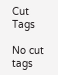Cut Tags

No cut tags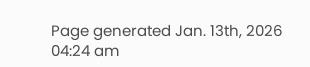Page generated Jan. 13th, 2026 04:24 am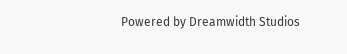Powered by Dreamwidth Studios